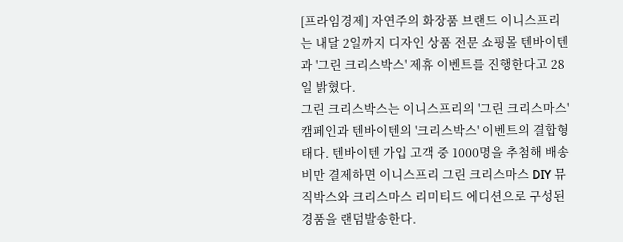[프라임경제] 자연주의 화장품 브랜드 이니스프리는 내달 2일까지 디자인 상품 전문 쇼핑몰 텐바이텐과 '그린 크리스박스' 제휴 이벤트를 진행한다고 28일 밝혔다.
그린 크리스박스는 이니스프리의 '그린 크리스마스' 캠페인과 텐바이텐의 '크리스박스' 이벤트의 결합형태다. 텐바이텐 가입 고객 중 1000명을 추첨해 배송비만 결제하면 이니스프리 그린 크리스마스 DIY 뮤직박스와 크리스마스 리미티드 에디션으로 구성된 경품을 랜덤발송한다.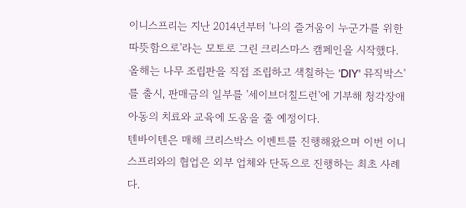이니스프리는 지난 2014년부터 '나의 즐거움이 누군가를 위한 따뜻함으로'라는 모토로 그린 크리스마스 캠페인을 시작했다. 올해는 나무 조립판을 직접 조립하고 색칠하는 'DIY' 뮤직박스'를 출시, 판매금의 일부를 '세이브더칠드런'에 기부해 청각장애 아동의 치료와 교육에 도움을 줄 예정이다.
텐바이텐은 매해 크리스박스 이벤트를 진행해왔으며 이번 이니스프리와의 협업은 외부 업체와 단독으로 진행하는 최초 사례다.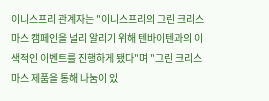이니스프리 관계자는 "이니스프리의 그린 크리스마스 캠페인을 널리 알리기 위해 텐바이텐과의 이색적인 이벤트를 진행하게 됐다"며 "그린 크리스마스 제품을 통해 나눔이 있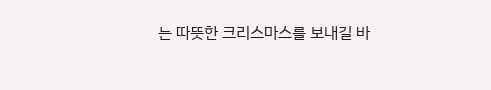는 따뜻한 크리스마스를 보내길 바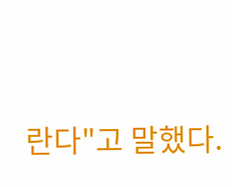란다"고 말했다.